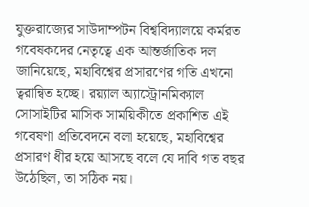যুক্তরাজ্যের সাউদাম্পটন বিশ্ববিদ্যালয়ে কর্মরত গবেষকদের নেতৃত্বে এক আন্তর্জাতিক দল জানিয়েছে, মহাবিশ্বের প্রসারণের গতি এখনো ত্বরান্বিত হচ্ছে। রয়্যাল অ্যাস্ট্রোনমিক্যাল সোসাইটির মাসিক সাময়িকীতে প্রকাশিত এই গবেষণা প্রতিবেদনে বলা হয়েছে, মহাবিশ্বের প্রসারণ ধীর হয়ে আসছে বলে যে দাবি গত বছর উঠেছিল, তা সঠিক নয়।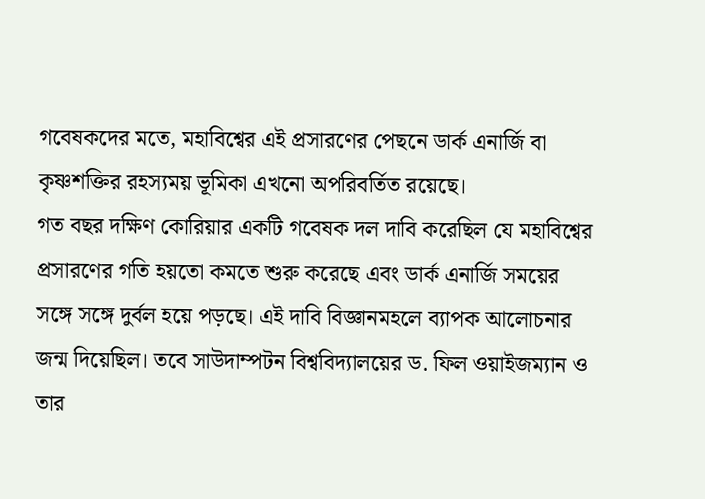গবেষকদের মতে, মহাবিশ্বের এই প্রসারণের পেছনে ডার্ক এনার্জি বা কৃষ্ণশক্তির রহস্যময় ভূমিকা এখনো অপরিবর্তিত রয়েছে।
গত বছর দক্ষিণ কোরিয়ার একটি গবেষক দল দাবি করেছিল যে মহাবিশ্বের প্রসারণের গতি হয়তো কমতে শুরু করেছে এবং ডার্ক এনার্জি সময়ের সঙ্গে সঙ্গে দুর্বল হয়ে পড়ছে। এই দাবি বিজ্ঞানমহলে ব্যাপক আলোচনার জন্ম দিয়েছিল। তবে সাউদাম্পটন বিশ্ববিদ্যালয়ের ড. ফিল ওয়াইজম্যান ও তার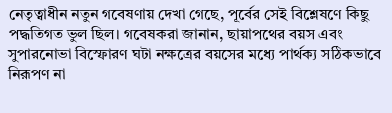নেতৃত্বাধীন নতুন গবেষণায় দেখা গেছে, পূর্বের সেই বিশ্লেষণে কিছু পদ্ধতিগত ভুল ছিল। গবেষকরা জানান, ছায়াপথের বয়স এবং সুপারনোভা বিস্ফোরণ ঘটা নক্ষত্রের বয়সের মধ্যে পার্থক্য সঠিকভাবে নিরূপণ না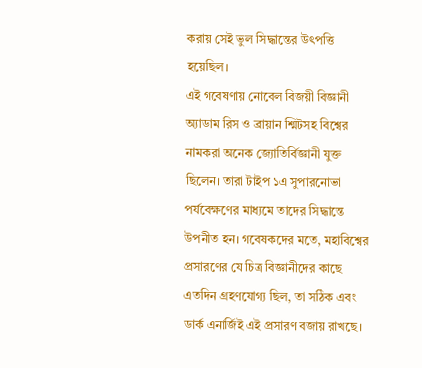করায় সেই ভুল সিদ্ধান্তের উৎপত্তি হয়েছিল।
এই গবেষণায় নোবেল বিজয়ী বিজ্ঞানী অ্যাডাম রিস ও ব্রায়ান শ্মিটসহ বিশ্বের নামকরা অনেক জ্যোতির্বিজ্ঞানী যুক্ত ছিলেন। তারা টাইপ ১এ সুপারনোভা পর্যবেক্ষণের মাধ্যমে তাদের সিদ্ধান্তে উপনীত হন। গবেষকদের মতে, মহাবিশ্বের প্রসারণের যে চিত্র বিজ্ঞানীদের কাছে এতদিন গ্রহণযোগ্য ছিল, তা সঠিক এবং ডার্ক এনার্জিই এই প্রসারণ বজায় রাখছে।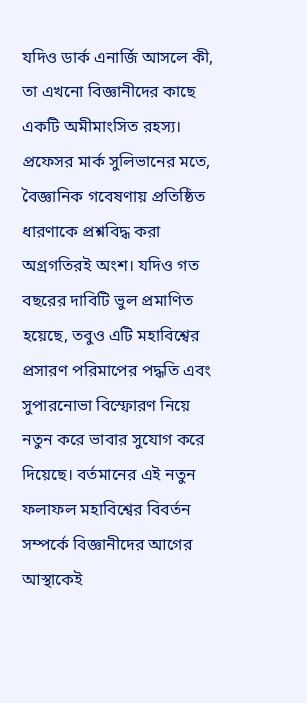যদিও ডার্ক এনার্জি আসলে কী, তা এখনো বিজ্ঞানীদের কাছে একটি অমীমাংসিত রহস্য।
প্রফেসর মার্ক সুলিভানের মতে, বৈজ্ঞানিক গবেষণায় প্রতিষ্ঠিত ধারণাকে প্রশ্নবিদ্ধ করা অগ্রগতিরই অংশ। যদিও গত বছরের দাবিটি ভুল প্রমাণিত হয়েছে, তবুও এটি মহাবিশ্বের প্রসারণ পরিমাপের পদ্ধতি এবং সুপারনোভা বিস্ফোরণ নিয়ে নতুন করে ভাবার সুযোগ করে দিয়েছে। বর্তমানের এই নতুন ফলাফল মহাবিশ্বের বিবর্তন সম্পর্কে বিজ্ঞানীদের আগের আস্থাকেই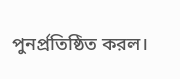পুনর্প্রতিষ্ঠিত করল।